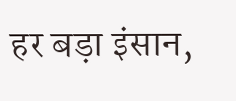हर बड़ा इंसान,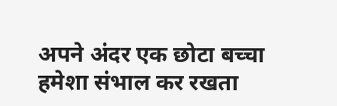अपने अंदर एक छोटा बच्चा हमेशा संभाल कर रखता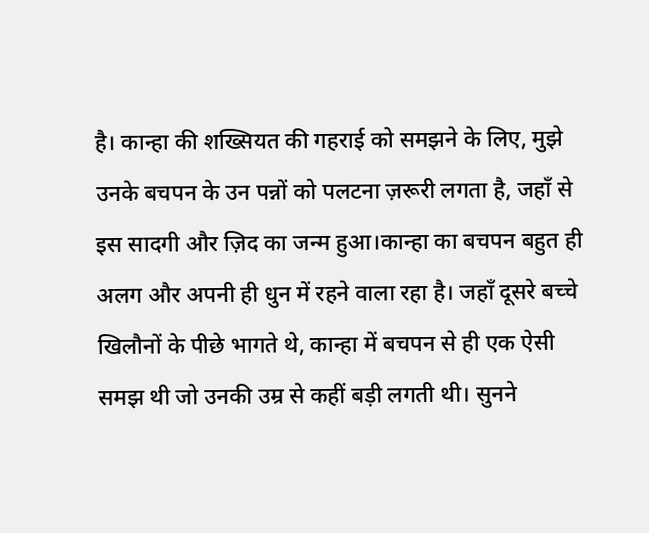है। कान्हा की शख्सियत की गहराई को समझने के लिए, मुझे उनके बचपन के उन पन्नों को पलटना ज़रूरी लगता है, जहाँ से इस सादगी और ज़िद का जन्म हुआ।कान्हा का बचपन बहुत ही अलग और अपनी ही धुन में रहने वाला रहा है। जहाँ दूसरे बच्चे खिलौनों के पीछे भागते थे, कान्हा में बचपन से ही एक ऐसी समझ थी जो उनकी उम्र से कहीं बड़ी लगती थी। सुनने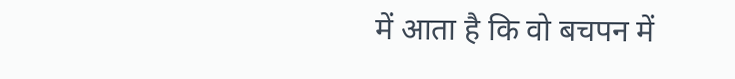में आता है कि वो बचपन में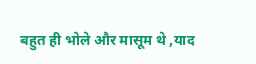बहुत ही भोले और मासूम थे ,याद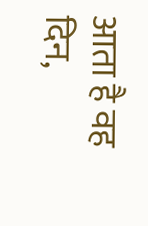आता है वह दिन,